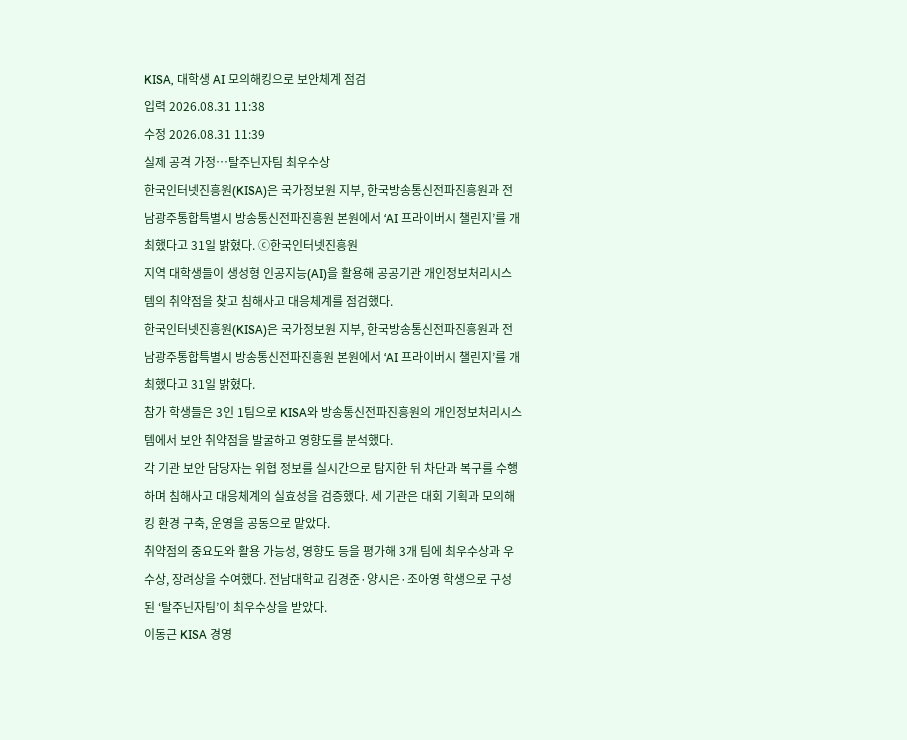KISA, 대학생 AI 모의해킹으로 보안체계 점검
입력 2026.08.31 11:38
수정 2026.08.31 11:39
실제 공격 가정…탈주닌자팀 최우수상
한국인터넷진흥원(KISA)은 국가정보원 지부, 한국방송통신전파진흥원과 전남광주통합특별시 방송통신전파진흥원 본원에서 ‘AI 프라이버시 챌린지’를 개최했다고 31일 밝혔다. ⓒ한국인터넷진흥원
지역 대학생들이 생성형 인공지능(AI)을 활용해 공공기관 개인정보처리시스템의 취약점을 찾고 침해사고 대응체계를 점검했다.
한국인터넷진흥원(KISA)은 국가정보원 지부, 한국방송통신전파진흥원과 전남광주통합특별시 방송통신전파진흥원 본원에서 ‘AI 프라이버시 챌린지’를 개최했다고 31일 밝혔다.
참가 학생들은 3인 1팀으로 KISA와 방송통신전파진흥원의 개인정보처리시스템에서 보안 취약점을 발굴하고 영향도를 분석했다.
각 기관 보안 담당자는 위협 정보를 실시간으로 탐지한 뒤 차단과 복구를 수행하며 침해사고 대응체계의 실효성을 검증했다. 세 기관은 대회 기획과 모의해킹 환경 구축, 운영을 공동으로 맡았다.
취약점의 중요도와 활용 가능성, 영향도 등을 평가해 3개 팀에 최우수상과 우수상, 장려상을 수여했다. 전남대학교 김경준·양시은·조아영 학생으로 구성된 ‘탈주닌자팀’이 최우수상을 받았다.
이동근 KISA 경영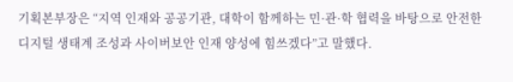기획본부장은 “지역 인재와 공공기관, 대학이 함께하는 민·관·학 협력을 바탕으로 안전한 디지털 생태계 조성과 사이버보안 인재 양성에 힘쓰겠다”고 말했다.